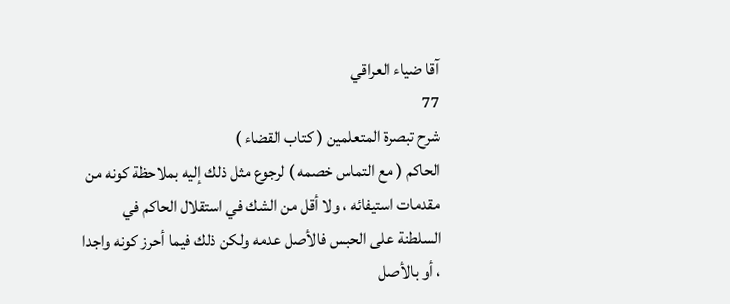آقا ضياء العراقي
77
شرح تبصرة المتعلمين ( كتاب القضاء )
الحاكم ( مع التماس خصمه ) لرجوع مثل ذلك إليه بملاحظة كونه من مقدمات استيفائه ، ولا أقل من الشك في استقلال الحاكم في السلطنة على الحبس فالأصل عدمه ولكن ذلك فيما أحرز كونه واجدا ، أو بالأصل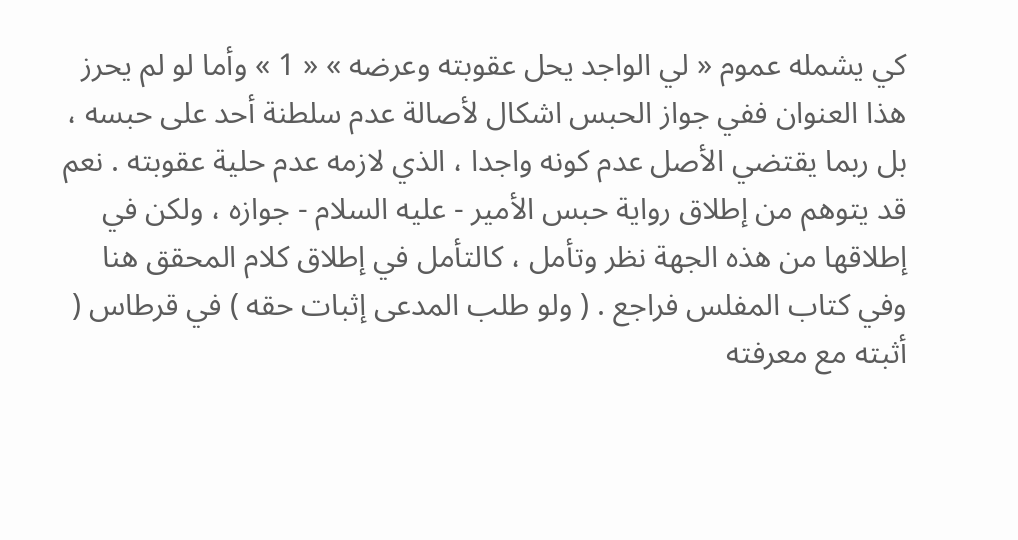كي يشمله عموم « لي الواجد يحل عقوبته وعرضه » « 1 » وأما لو لم يحرز هذا العنوان ففي جواز الحبس اشكال لأصالة عدم سلطنة أحد على حبسه ، بل ربما يقتضي الأصل عدم كونه واجدا ، الذي لازمه عدم حلية عقوبته . نعم قد يتوهم من إطلاق رواية حبس الأمير - عليه السلام - جوازه ، ولكن في إطلاقها من هذه الجهة نظر وتأمل ، كالتأمل في إطلاق كلام المحقق هنا وفي كتاب المفلس فراجع . ( ولو طلب المدعى إثبات حقه ) في قرطاس ( أثبته مع معرفته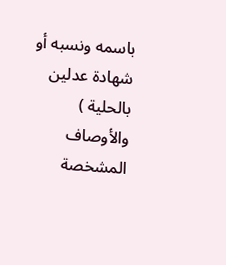باسمه ونسبه أو شهادة عدلين بالحلية ) والأوصاف المشخصة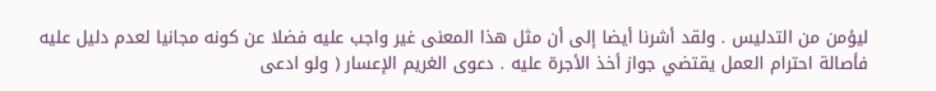ليؤمن من التدليس . ولقد أشرنا أيضا إلى أن مثل هذا المعنى غير واجب عليه فضلا عن كونه مجانيا لعدم دليل عليه فأصالة احترام العمل يقتضي جواز أخذ الأجرة عليه . دعوى الغريم الإعسار ( ولو ادعى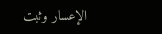الإعسار وثبت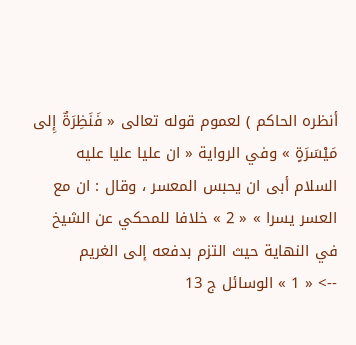أنظره الحاكم ) لعموم قوله تعالى « فَنَظِرَةٌ إِلى مَيْسَرَةٍ » وفي الرواية « ان عليا عليا عليه السلام أبى ان يحبس المعسر ، وقال : ان مع العسر يسرا » « 2 » خلافا للمحكي عن الشيخ في النهاية حيث التزم بدفعه إلى الغريم
--> « 1 » الوسائل ج 13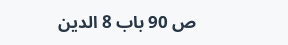ص 90 باب 8 الدين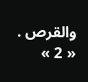والقرص . « 2 »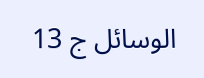الوسائل ج 13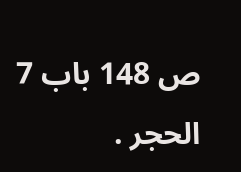ص 148 باب 7 الحجر .